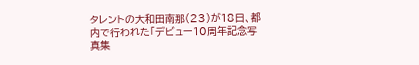タレントの大和田南那(23)が18日、都内で行われた「デビュー10周年記念写真集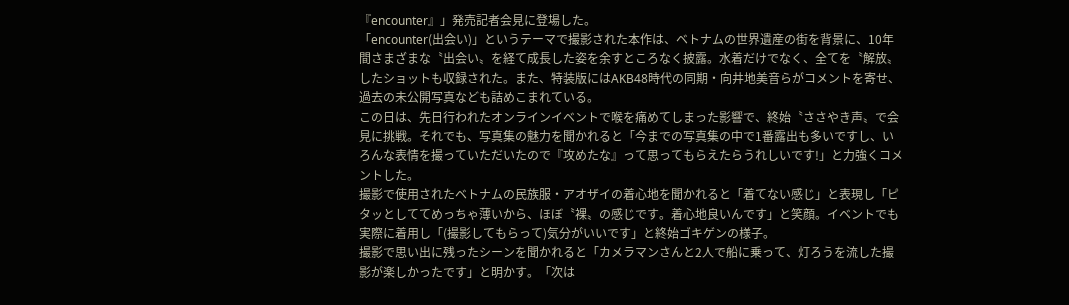『encounter』」発売記者会見に登場した。
「encounter(出会い)」というテーマで撮影された本作は、ベトナムの世界遺産の街を背景に、10年間さまざまな〝出会い〟を経て成長した姿を余すところなく披露。水着だけでなく、全てを〝解放〟したショットも収録された。また、特装版にはAKB48時代の同期・向井地美音らがコメントを寄せ、過去の未公開写真なども詰めこまれている。
この日は、先日行われたオンラインイベントで喉を痛めてしまった影響で、終始〝ささやき声〟で会見に挑戦。それでも、写真集の魅力を聞かれると「今までの写真集の中で1番露出も多いですし、いろんな表情を撮っていただいたので『攻めたな』って思ってもらえたらうれしいです!」と力強くコメントした。
撮影で使用されたベトナムの民族服・アオザイの着心地を聞かれると「着てない感じ」と表現し「ピタッとしててめっちゃ薄いから、ほぼ〝裸〟の感じです。着心地良いんです」と笑顔。イベントでも実際に着用し「(撮影してもらって)気分がいいです」と終始ゴキゲンの様子。
撮影で思い出に残ったシーンを聞かれると「カメラマンさんと2人で船に乗って、灯ろうを流した撮影が楽しかったです」と明かす。「次は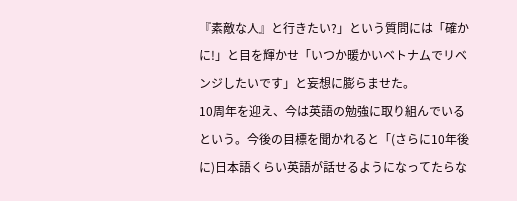『素敵な人』と行きたい?」という質問には「確かに!」と目を輝かせ「いつか暖かいベトナムでリベンジしたいです」と妄想に膨らませた。
10周年を迎え、今は英語の勉強に取り組んでいるという。今後の目標を聞かれると「(さらに10年後に)日本語くらい英語が話せるようになってたらな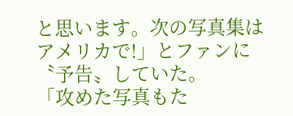と思います。次の写真集はアメリカで!」とファンに〝予告〟していた。
「攻めた写真もた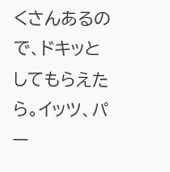くさんあるので、ドキッとしてもらえたら。イッツ、パー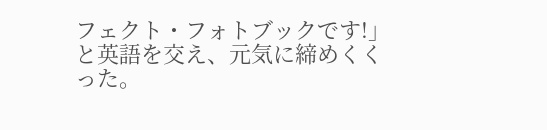フェクト・フォトブックです!」と英語を交え、元気に締めくくった。